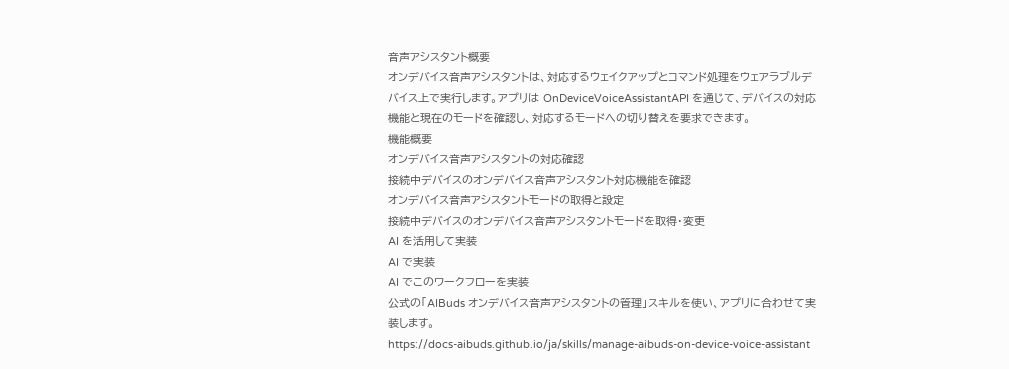音声アシスタント概要
オンデバイス音声アシスタントは、対応するウェイクアップとコマンド処理をウェアラブルデバイス上で実行します。アプリは OnDeviceVoiceAssistantAPI を通じて、デバイスの対応機能と現在のモードを確認し、対応するモードへの切り替えを要求できます。
機能概要
オンデバイス音声アシスタントの対応確認
接続中デバイスのオンデバイス音声アシスタント対応機能を確認
オンデバイス音声アシスタントモードの取得と設定
接続中デバイスのオンデバイス音声アシスタントモードを取得・変更
AI を活用して実装
AI で実装
AI でこのワークフローを実装
公式の「AIBuds オンデバイス音声アシスタントの管理」スキルを使い、アプリに合わせて実装します。
https://docs-aibuds.github.io/ja/skills/manage-aibuds-on-device-voice-assistant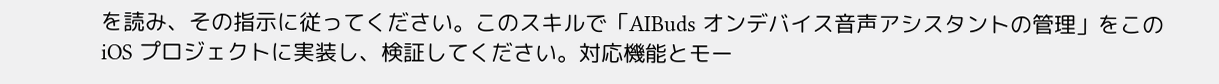を読み、その指示に従ってください。このスキルで「AIBuds オンデバイス音声アシスタントの管理」をこの iOS プロジェクトに実装し、検証してください。対応機能とモー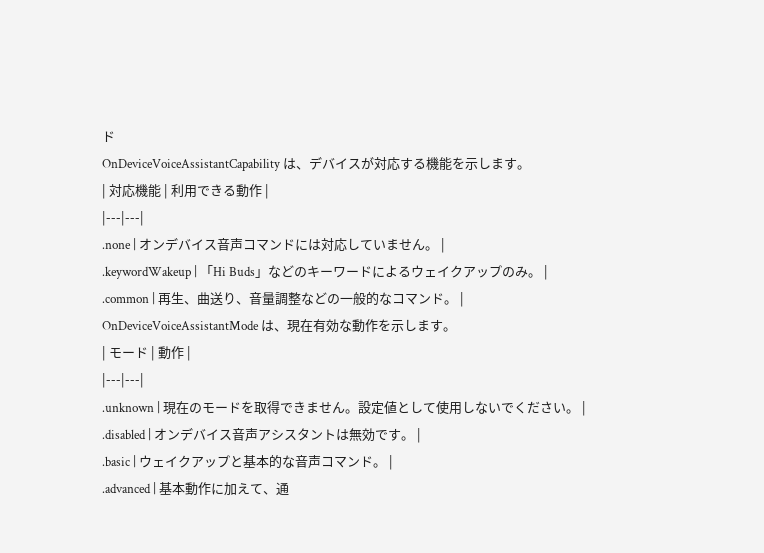ド
OnDeviceVoiceAssistantCapability は、デバイスが対応する機能を示します。
| 対応機能 | 利用できる動作 |
|---|---|
.none | オンデバイス音声コマンドには対応していません。 |
.keywordWakeup | 「Hi Buds」などのキーワードによるウェイクアップのみ。 |
.common | 再生、曲送り、音量調整などの一般的なコマンド。 |
OnDeviceVoiceAssistantMode は、現在有効な動作を示します。
| モード | 動作 |
|---|---|
.unknown | 現在のモードを取得できません。設定値として使用しないでください。 |
.disabled | オンデバイス音声アシスタントは無効です。 |
.basic | ウェイクアップと基本的な音声コマンド。 |
.advanced | 基本動作に加えて、通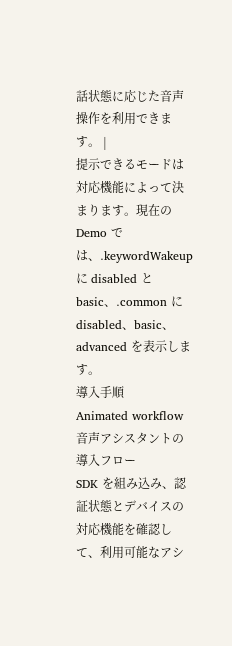話状態に応じた音声操作を利用できます。 |
提示できるモードは対応機能によって決まります。現在の Demo では、.keywordWakeup に disabled と basic、.common に disabled、basic、advanced を表示します。
導入手順
Animated workflow
音声アシスタントの導入フロー
SDK を組み込み、認証状態とデバイスの対応機能を確認して、利用可能なアシ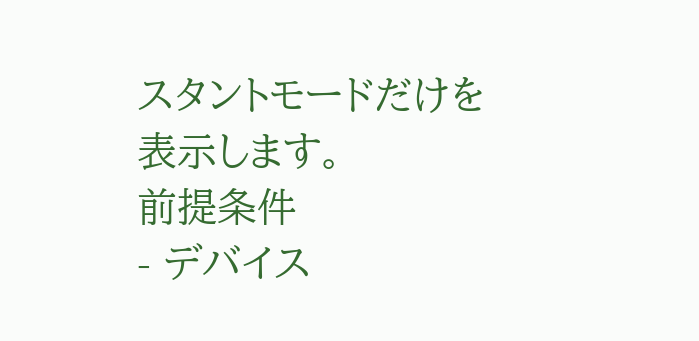スタントモードだけを表示します。
前提条件
- デバイス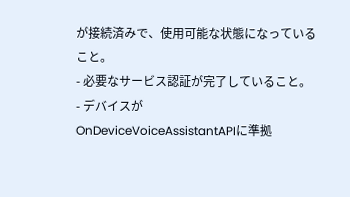が接続済みで、使用可能な状態になっていること。
- 必要なサービス認証が完了していること。
- デバイスが
OnDeviceVoiceAssistantAPIに準拠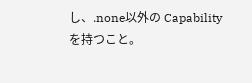し、.none以外の Capability を持つこと。